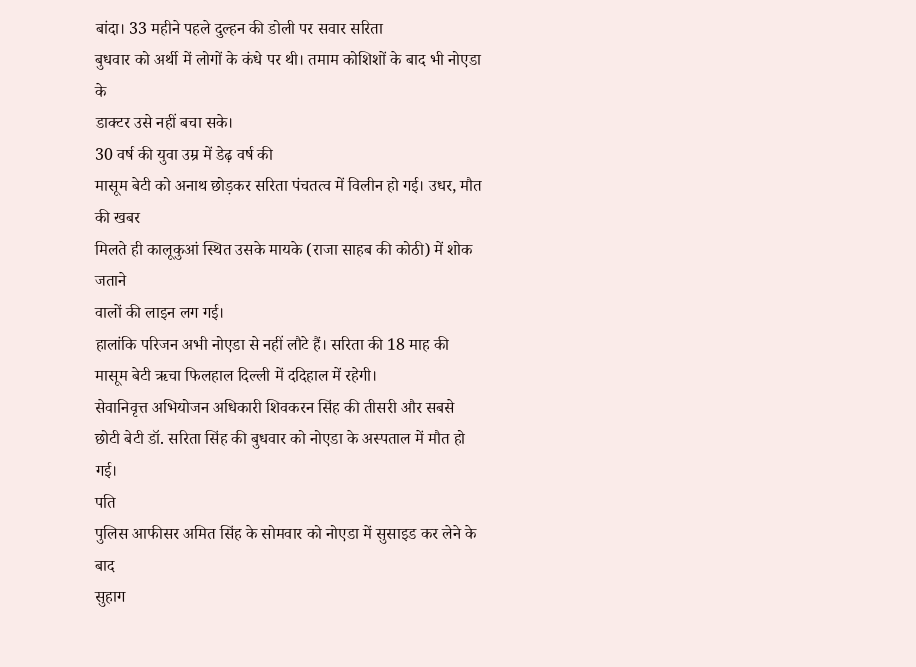बांदा। 33 महीने पहले दुल्हन की डोली पर सवार सरिता
बुधवार को अर्थी में लोगों के कंधे पर थी। तमाम कोशिशों के बाद भी नोएडा के
डाक्टर उसे नहीं बचा सके।
30 वर्ष की युवा उम्र में डेढ़ वर्ष की
मासूम बेटी को अनाथ छोड़कर सरिता पंचतत्व में विलीन हो गई। उधर, मौत की खबर
मिलते ही कालूकुआं स्थित उसके मायके (राजा साहब की कोठी) में शोक जताने
वालों की लाइन लग गई।
हालांकि परिजन अभी नोएडा से नहीं लौटे हैं। सरिता की 18 माह की मासूम बेटी ऋचा फिलहाल दिल्ली में ददिहाल में रहेगी।
सेवानिवृत्त अभियोजन अधिकारी शिवकरन सिंह की तीसरी और सबसे छोटी बेटी डॉ. सरिता सिंह की बुधवार को नोएडा के अस्पताल में मौत हो गई।
पति
पुलिस आफीसर अमित सिंह के सोमवार को नोएडा में सुसाइड कर लेने के बाद
सुहाग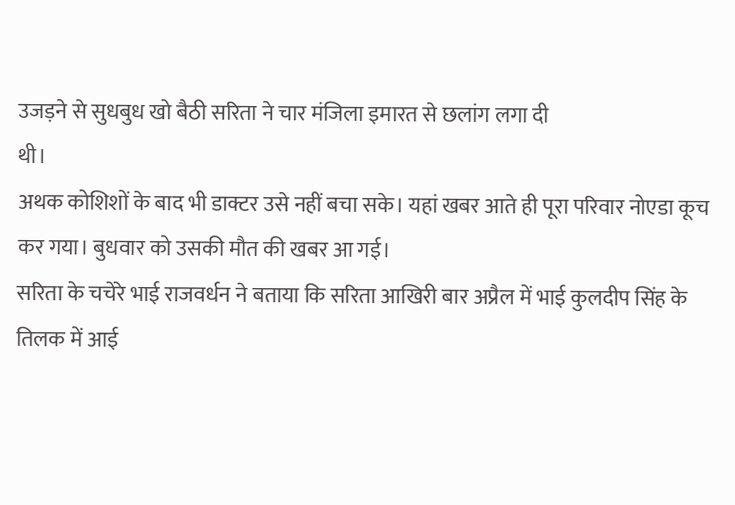उजड़ने से सुधबुध खो बैठी सरिता ने चार मंजिला इमारत से छलांग लगा दी
थी।
अथक कोशिशों के बाद भी डाक्टर उसे नहीं बचा सके। यहां खबर आते ही पूरा परिवार नोएडा कूच कर गया। बुधवार को उसकी मौत की खबर आ गई।
सरिता के चचेरे भाई राजवर्धन ने बताया कि सरिता आखिरी बार अप्रैल में भाई कुलदीप सिंह के तिलक में आई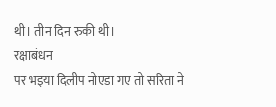थी। तीन दिन रुकी थी।
रक्षाबंधन
पर भइया दिलीप नोएडा गए तो सरिता ने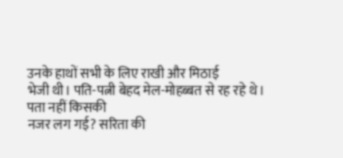उनके हाथों सभी के लिए राखी और मिठाई
भेजी थी। पति-पत्नी बेहद मेल-मोहब्बत से रह रहे थे।
पता नहीं किसकी
नजर लग गई? सरिता की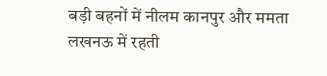बड़ी बहनों में नीलम कानपुर और ममता लखनऊ में रहती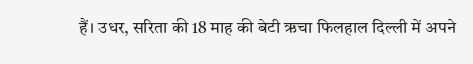हैं। उधर, सरिता की 18 माह की बेटी ऋचा फिलहाल दिल्ली में अपने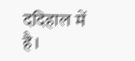ददिहाल में
है।